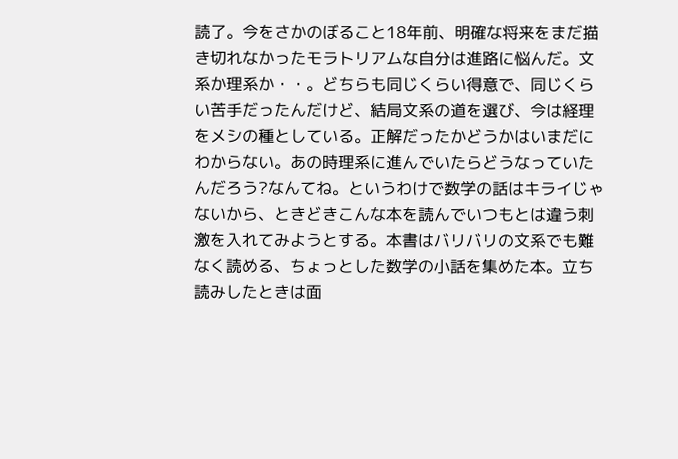読了。今をさかのぼること18年前、明確な将来をまだ描き切れなかったモラトリアムな自分は進路に悩んだ。文系か理系か・・。どちらも同じくらい得意で、同じくらい苦手だったんだけど、結局文系の道を選び、今は経理をメシの種としている。正解だったかどうかはいまだにわからない。あの時理系に進んでいたらどうなっていたんだろう?なんてね。というわけで数学の話はキライじゃないから、ときどきこんな本を読んでいつもとは違う刺激を入れてみようとする。本書はバリバリの文系でも難なく読める、ちょっとした数学の小話を集めた本。立ち読みしたときは面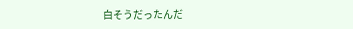白そうだったんだ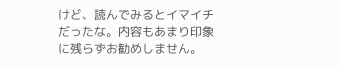けど、読んでみるとイマイチだったな。内容もあまり印象に残らずお勧めしません。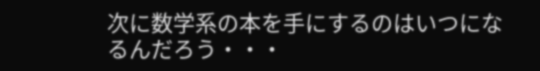次に数学系の本を手にするのはいつになるんだろう・・・